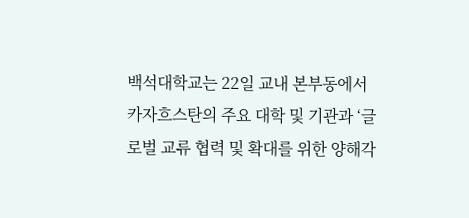백석대학교는 22일 교내 본부동에서 카자흐스탄의 주요 대학 및 기관과 ‘글로벌 교류 협력 및 확대를 위한 양해각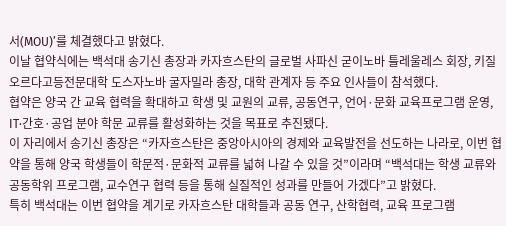서(MOU)’를 체결했다고 밝혔다.
이날 협약식에는 백석대 송기신 총장과 카자흐스탄의 글로벌 사파신 굳이노바 틀레울레스 회장, 키질 오르다고등전문대학 도스자노바 굴자밀라 총장, 대학 관계자 등 주요 인사들이 참석했다.
협약은 양국 간 교육 협력을 확대하고 학생 및 교원의 교류, 공동연구, 언어·문화 교육프로그램 운영, IT·간호·공업 분야 학문 교류를 활성화하는 것을 목표로 추진됐다.
이 자리에서 송기신 총장은 “카자흐스탄은 중앙아시아의 경제와 교육발전을 선도하는 나라로, 이번 협약을 통해 양국 학생들이 학문적·문화적 교류를 넓혀 나갈 수 있을 것”이라며 “백석대는 학생 교류와 공동학위 프로그램, 교수연구 협력 등을 통해 실질적인 성과를 만들어 가겠다”고 밝혔다.
특히 백석대는 이번 협약을 계기로 카자흐스탄 대학들과 공동 연구, 산학협력, 교육 프로그램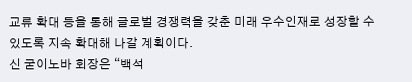교류 확대 등을 통해 글로벌 경쟁력을 갖춘 미래 우수인재로 성장할 수 있도록 지속 확대해 나갈 계획이다.
신 굳이노바 회장은 “백석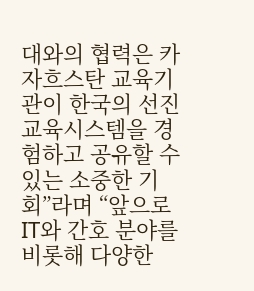대와의 협력은 카자흐스탄 교육기관이 한국의 선진 교육시스템을 경험하고 공유할 수 있는 소중한 기회”라며 “앞으로 IT와 간호 분야를 비롯해 다양한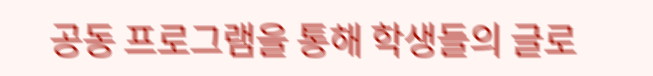공동 프로그램을 통해 학생들의 글로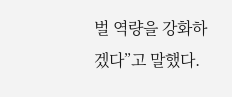벌 역량을 강화하겠다”고 말했다.